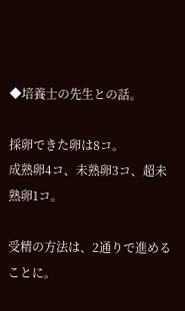◆培養士の先生との話。

採卵できた卵は8コ。
成熟卵4コ、未熟卵3コ、超未熟卵1コ。

受精の方法は、2通りで進めることに。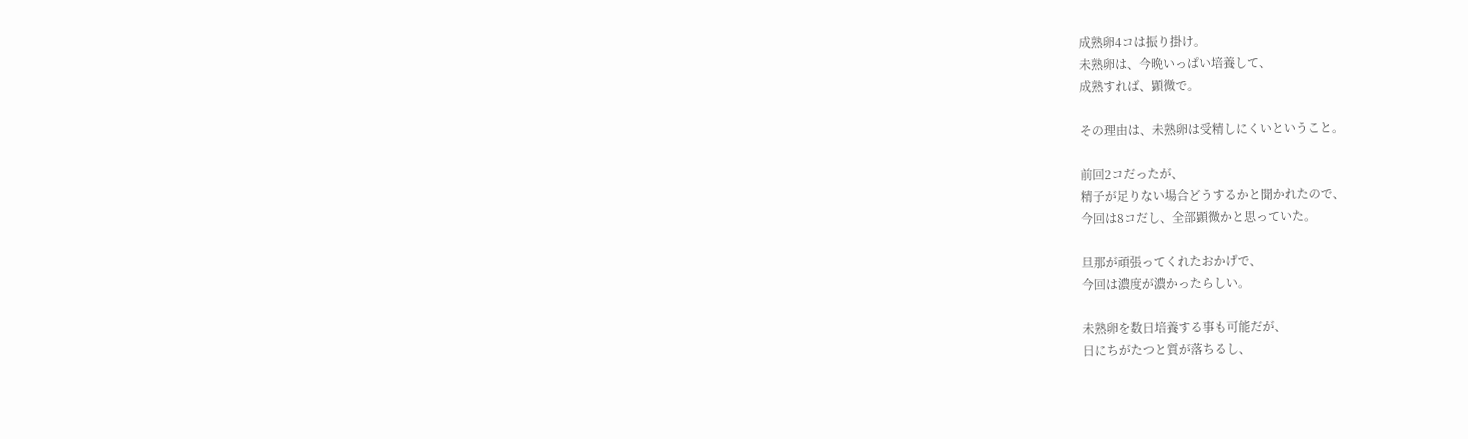成熟卵4コは振り掛け。
未熟卵は、今晩いっぱい培養して、
成熟すれば、顕微で。

その理由は、未熟卵は受精しにくいということ。

前回2コだったが、
精子が足りない場合どうするかと聞かれたので、
今回は8コだし、全部顕微かと思っていた。

旦那が頑張ってくれたおかげで、
今回は濃度が濃かったらしい。

未熟卵を数日培養する事も可能だが、
日にちがたつと質が落ちるし、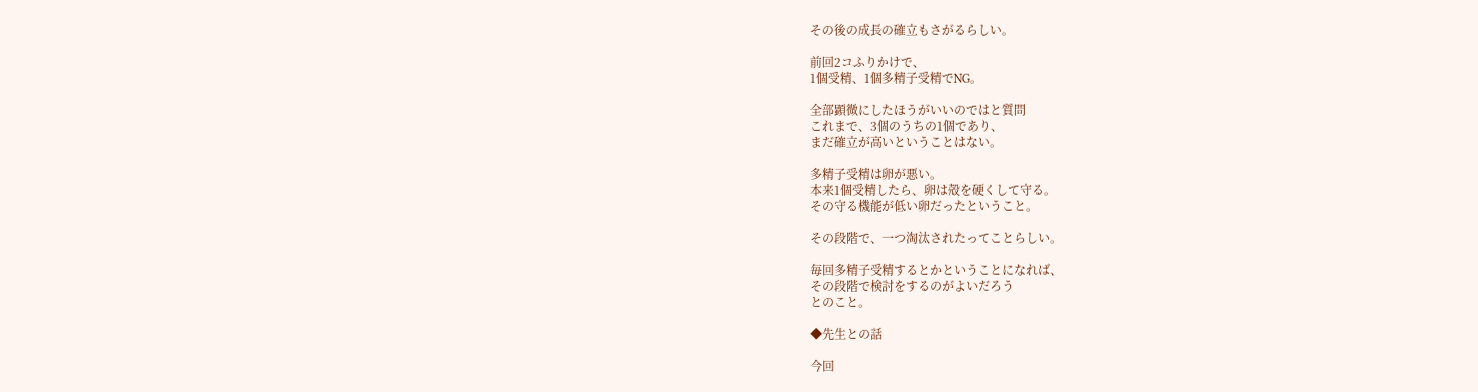その後の成長の確立もさがるらしい。

前回2コふりかけで、
1個受精、1個多精子受精でNG。

全部顕微にしたほうがいいのではと質問
これまで、3個のうちの1個であり、
まだ確立が高いということはない。

多精子受精は卵が悪い。
本来1個受精したら、卵は殻を硬くして守る。
その守る機能が低い卵だったということ。

その段階で、一つ淘汰されたってことらしい。

毎回多精子受精するとかということになれば、
その段階で検討をするのがよいだろう
とのこと。

◆先生との話

今回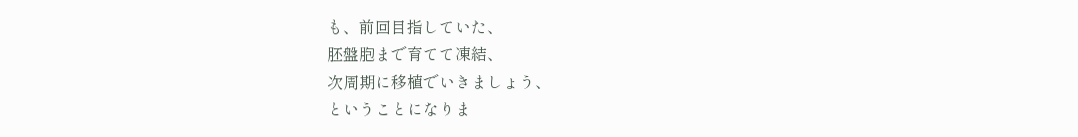も、前回目指していた、
胚盤胞まで育てて凍結、
次周期に移植でいきましょう、
ということになりま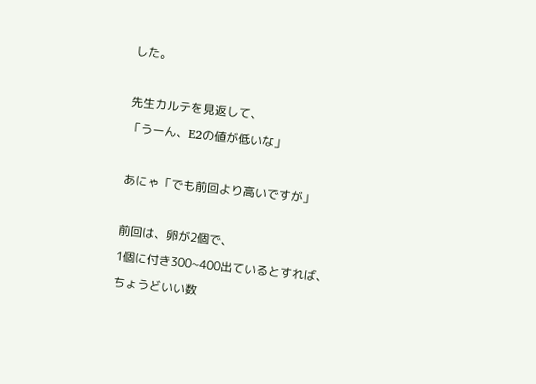した。

先生カルテを見返して、
「うーん、E2の値が低いな」

あにゃ「でも前回より高いですが」

前回は、卵が2個で、
1個に付き300~400出ているとすれば、
ちょうどいい数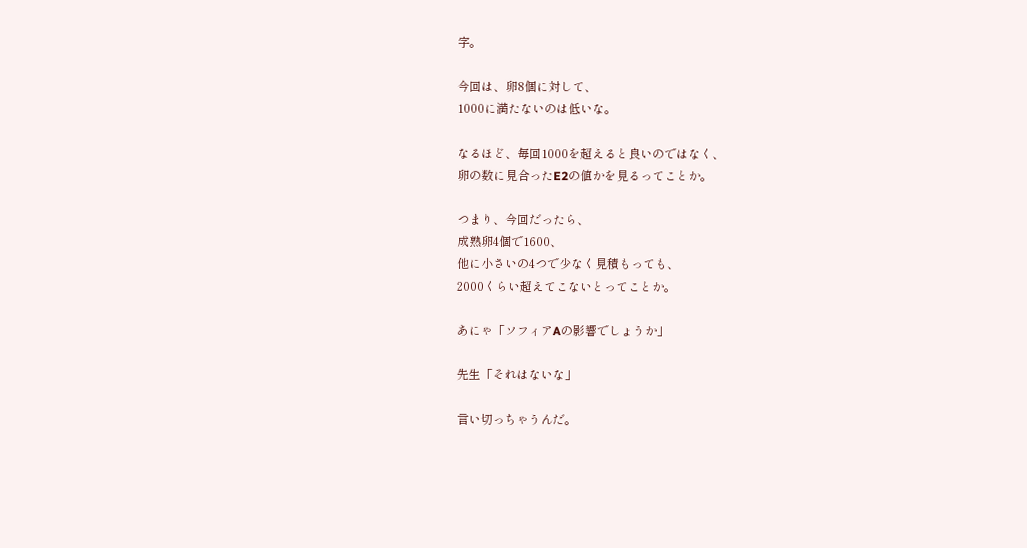字。

今回は、卵8個に対して、
1000に満たないのは低いな。

なるほど、毎回1000を超えると良いのではなく、
卵の数に見合ったE2の値かを見るってことか。

つまり、今回だったら、
成熟卵4個で1600、
他に小さいの4つで少なく見積もっても、
2000くらい超えてこないとってことか。

あにゃ「ソフィアAの影響でしょうか」

先生「それはないな」

言い切っちゃうんだ。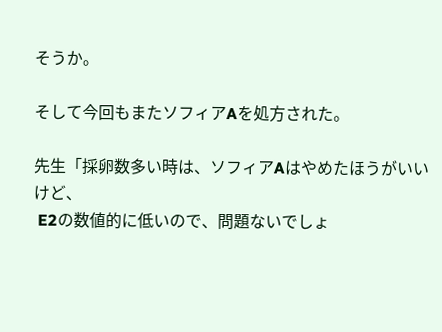そうか。

そして今回もまたソフィアAを処方された。

先生「採卵数多い時は、ソフィアAはやめたほうがいいけど、
 E2の数値的に低いので、問題ないでしょ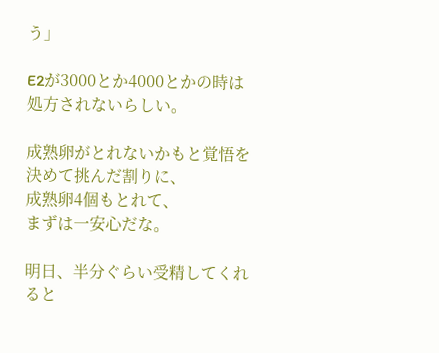う」

E2が3000とか4000とかの時は処方されないらしい。

成熟卵がとれないかもと覚悟を決めて挑んだ割りに、
成熟卵4個もとれて、
まずは一安心だな。

明日、半分ぐらい受精してくれると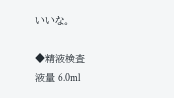いいな。

◆精液検査
液量 6.0ml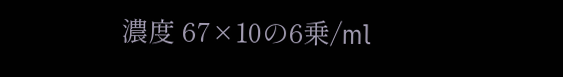濃度 67×10の6乗/ml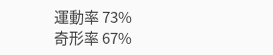運動率 73%
奇形率 67%